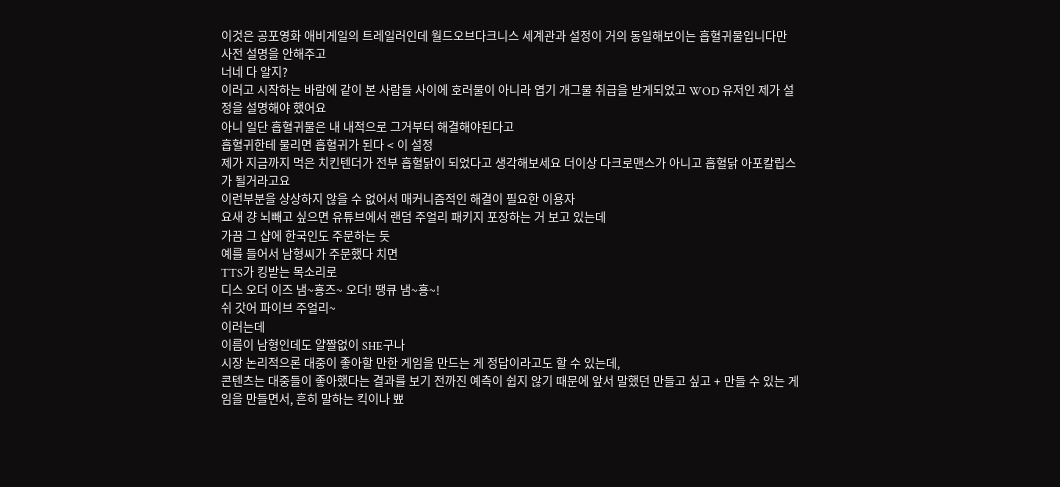이것은 공포영화 애비게일의 트레일러인데 월드오브다크니스 세계관과 설정이 거의 동일해보이는 흡혈귀물입니다만 사전 설명을 안해주고
너네 다 알지?
이러고 시작하는 바람에 같이 본 사람들 사이에 호러물이 아니라 엽기 개그물 취급을 받게되었고 WOD 유저인 제가 설정을 설명해야 했어요
아니 일단 흡혈귀물은 내 내적으로 그거부터 해결해야된다고
흡혈귀한테 물리면 흡혈귀가 된다 < 이 설정
제가 지금까지 먹은 치킨텐더가 전부 흡혈닭이 되었다고 생각해보세요 더이상 다크로맨스가 아니고 흡혈닭 아포칼립스가 될거라고요
이런부분을 상상하지 않을 수 없어서 매커니즘적인 해결이 필요한 이용자
요새 걍 뇌빼고 싶으면 유튜브에서 랜덤 주얼리 패키지 포장하는 거 보고 있는데
가끔 그 샵에 한국인도 주문하는 듯
예를 들어서 남형씨가 주문했다 치면
TTS가 킹받는 목소리로
디스 오더 이즈 냄~횽즈~ 오더! 땡큐 냄~횽~!
쉬 갓어 파이브 주얼리~
이러는데
이름이 남형인데도 얄짤없이 SHE구나
시장 논리적으론 대중이 좋아할 만한 게임을 만드는 게 정답이라고도 할 수 있는데,
콘텐츠는 대중들이 좋아했다는 결과를 보기 전까진 예측이 쉽지 않기 때문에 앞서 말했던 만들고 싶고 + 만들 수 있는 게임을 만들면서, 흔히 말하는 킥이나 뾰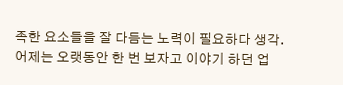족한 요소들을 잘 다듬는 노력이 필요하다 생각.
어제는 오랫동안 한 번 보자고 이야기 하던 업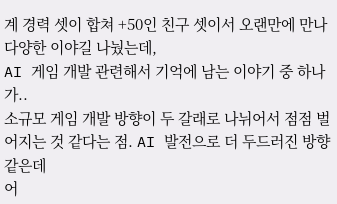계 경력 셋이 합쳐 +50인 친구 셋이서 오랜만에 만나 다양한 이야길 나눴는데,
AI 게임 개발 관련해서 기억에 남는 이야기 중 하나가..
소규모 게임 개발 방향이 두 갈래로 나뉘어서 점점 벌어지는 것 같다는 점. AI 발전으로 더 두드러진 방향 같은데
어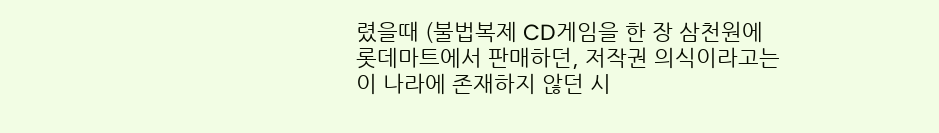렸을때 (불법복제 CD게임을 한 장 삼천원에 롯데마트에서 판매하던, 저작권 의식이라고는 이 나라에 존재하지 않던 시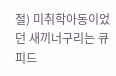절) 미취학아동이었던 새끼너구리는 큐피드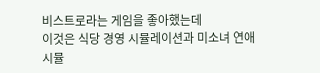비스트로라는 게임을 좋아했는데
이것은 식당 경영 시뮬레이션과 미소녀 연애 시뮬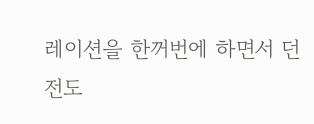레이션을 한꺼번에 하면서 던전도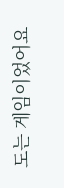도는 게임이었어요